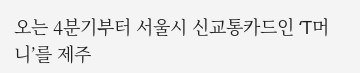오는 4분기부터 서울시 신교통카드인 ‘T머니’를 제주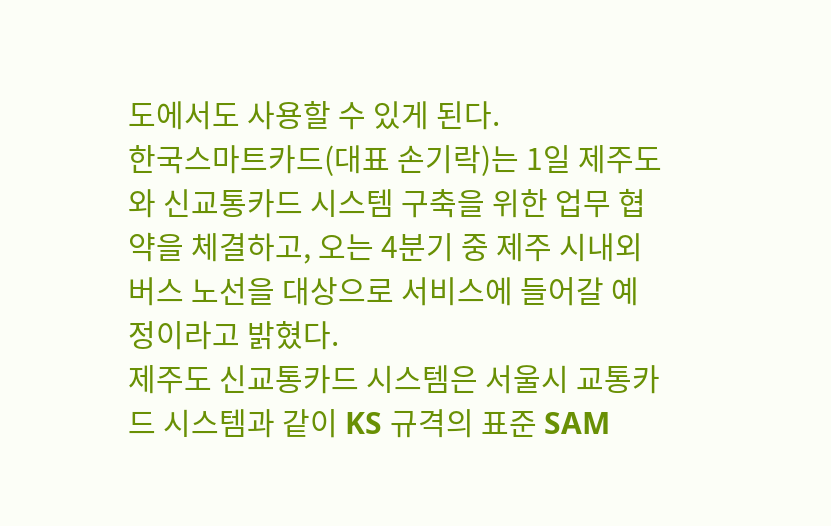도에서도 사용할 수 있게 된다.
한국스마트카드(대표 손기락)는 1일 제주도와 신교통카드 시스템 구축을 위한 업무 협약을 체결하고, 오는 4분기 중 제주 시내외 버스 노선을 대상으로 서비스에 들어갈 예정이라고 밝혔다.
제주도 신교통카드 시스템은 서울시 교통카드 시스템과 같이 KS 규격의 표준 SAM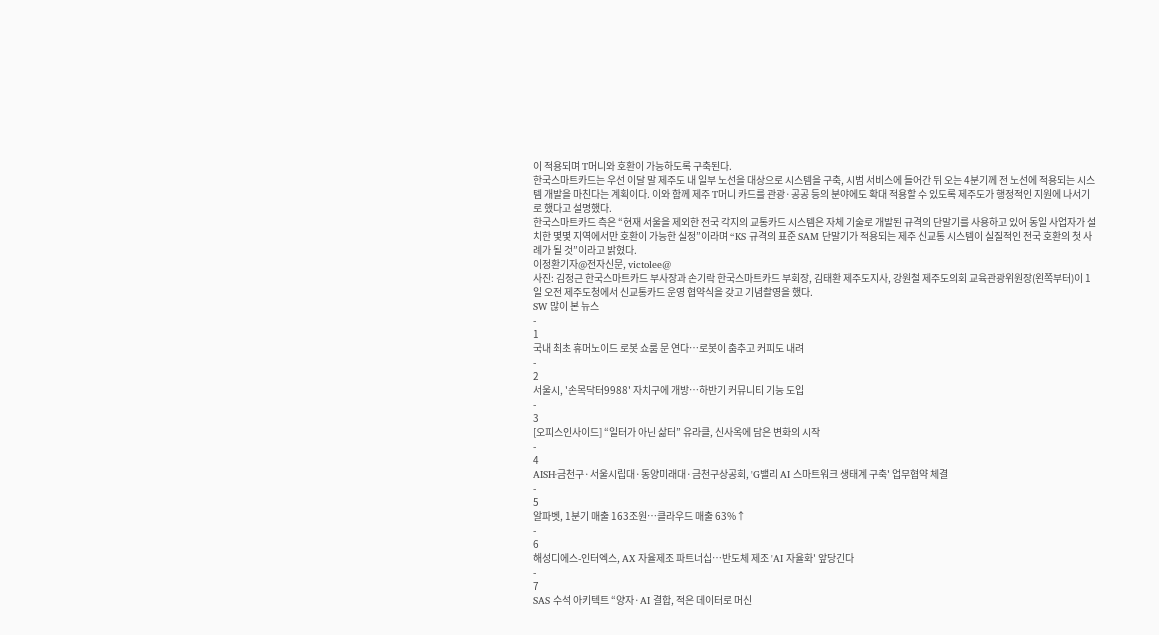이 적용되며 T머니와 호환이 가능하도록 구축된다.
한국스마트카드는 우선 이달 말 제주도 내 일부 노선을 대상으로 시스템을 구축, 시범 서비스에 들어간 뒤 오는 4분기께 전 노선에 적용되는 시스템 개발을 마친다는 계획이다. 이와 함께 제주 T머니 카드를 관광·공공 등의 분야에도 확대 적용할 수 있도록 제주도가 행정적인 지원에 나서기로 했다고 설명했다.
한국스마트카드 측은 “현재 서울을 제외한 전국 각지의 교통카드 시스템은 자체 기술로 개발된 규격의 단말기를 사용하고 있어 동일 사업자가 설치한 몇몇 지역에서만 호환이 가능한 실정”이라며 “KS 규격의 표준 SAM 단말기가 적용되는 제주 신교통 시스템이 실질적인 전국 호환의 첫 사례가 될 것”이라고 밝혔다.
이정환기자@전자신문, victolee@
사진: 김정근 한국스마트카드 부사장과 손기락 한국스마트카드 부회장, 김태환 제주도지사, 강원철 제주도의회 교육관광위원장(왼쪽부터)이 1일 오전 제주도청에서 신교통카드 운영 협약식을 갖고 기념촬영을 했다.
SW 많이 본 뉴스
-
1
국내 최초 휴머노이드 로봇 쇼룸 문 연다…로봇이 춤추고 커피도 내려
-
2
서울시, '손목닥터9988' 자치구에 개방…하반기 커뮤니티 기능 도입
-
3
[오피스인사이드] “일터가 아닌 삶터” 유라클, 신사옥에 담은 변화의 시작
-
4
AISH·금천구·서울시립대·동양미래대·금천구상공회, 'G밸리 AI 스마트워크 생태계 구축' 업무협약 체결
-
5
알파벳, 1분기 매출 163조원…클라우드 매출 63%↑
-
6
해성디에스-인터엑스, AX 자율제조 파트너십…반도체 제조 'AI 자율화' 앞당긴다
-
7
SAS 수석 아키텍트 “양자·AI 결합, 적은 데이터로 머신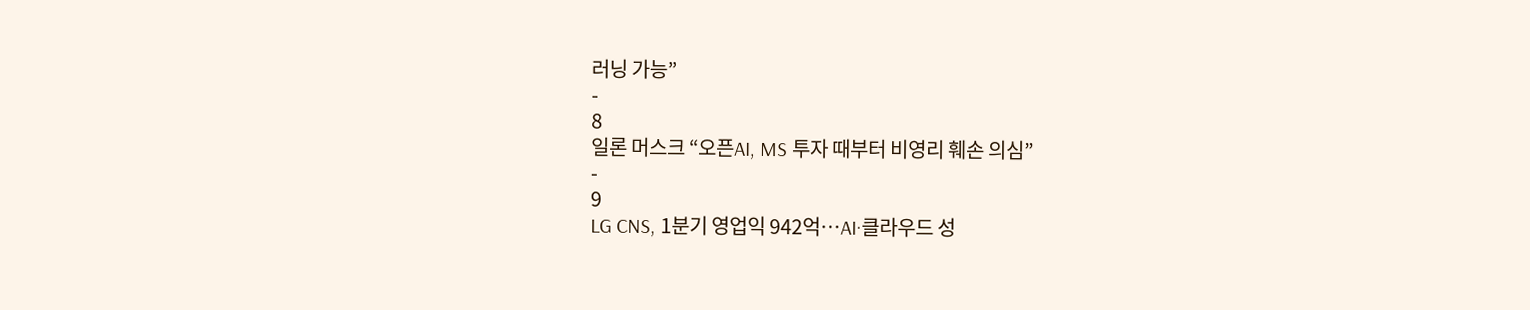러닝 가능”
-
8
일론 머스크 “오픈AI, MS 투자 때부터 비영리 훼손 의심”
-
9
LG CNS, 1분기 영업익 942억…AI·클라우드 성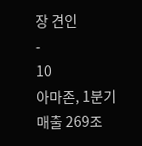장 견인
-
10
아마존, 1분기 매출 269조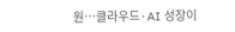원…클라우드·AI 성장이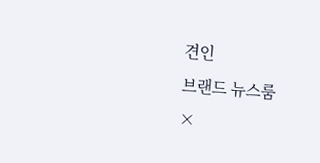견인
브랜드 뉴스룸
×